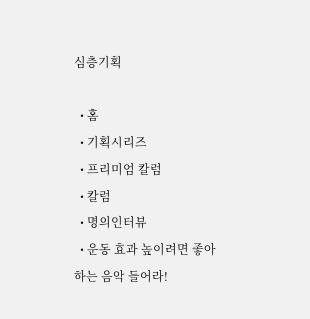심층기획

  • 홈
  • 기획시리즈
  • 프리미엄 칼럼
  • 칼럼
  • 명의인터뷰
  • 운동 효과 높이려면 좋아하는 음악 들어라!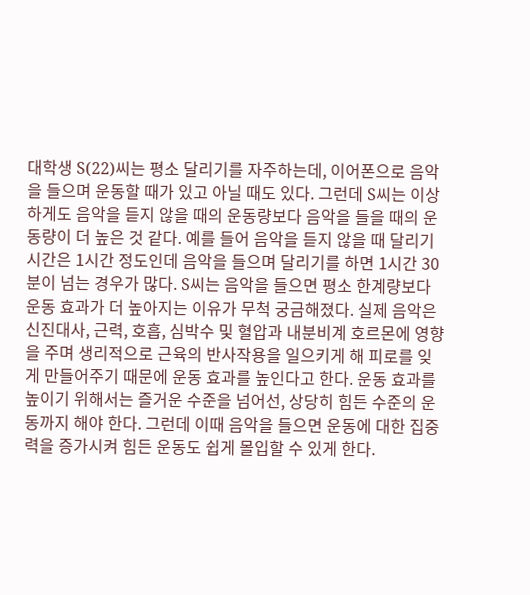대학생 S(22)씨는 평소 달리기를 자주하는데, 이어폰으로 음악을 들으며 운동할 때가 있고 아닐 때도 있다. 그런데 S씨는 이상하게도 음악을 듣지 않을 때의 운동량보다 음악을 들을 때의 운동량이 더 높은 것 같다. 예를 들어 음악을 듣지 않을 때 달리기 시간은 1시간 정도인데 음악을 들으며 달리기를 하면 1시간 30분이 넘는 경우가 많다. S씨는 음악을 들으면 평소 한계량보다 운동 효과가 더 높아지는 이유가 무척 궁금해졌다. 실제 음악은 신진대사, 근력, 호흡, 심박수 및 혈압과 내분비계 호르몬에 영향을 주며 생리적으로 근육의 반사작용을 일으키게 해 피로를 잊게 만들어주기 때문에 운동 효과를 높인다고 한다. 운동 효과를 높이기 위해서는 즐거운 수준을 넘어선, 상당히 힘든 수준의 운동까지 해야 한다. 그런데 이때 음악을 들으면 운동에 대한 집중력을 증가시켜 힘든 운동도 쉽게 몰입할 수 있게 한다.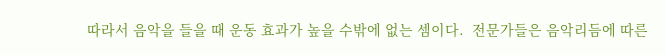따라서 음악을 들을 때 운동 효과가 높을 수밖에 없는 셈이다.  전문가들은 음악리듬에 따른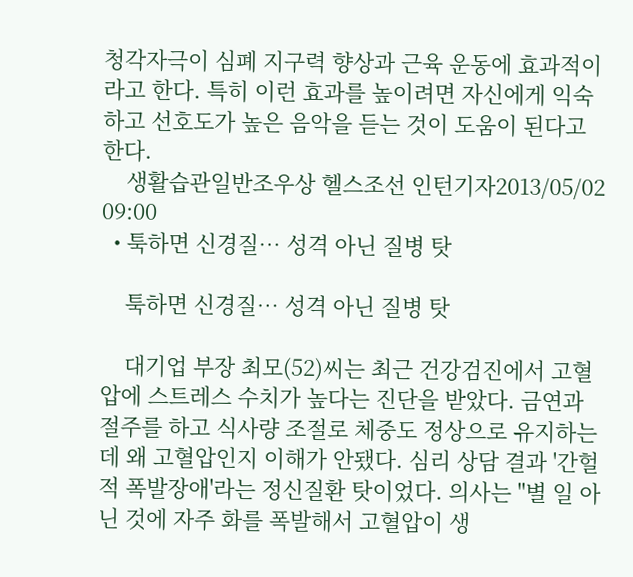청각자극이 심폐 지구력 향상과 근육 운동에 효과적이라고 한다. 특히 이런 효과를 높이려면 자신에게 익숙하고 선호도가 높은 음악을 듣는 것이 도움이 된다고 한다.
    생활습관일반조우상 헬스조선 인턴기자2013/05/02 09:00
  • 툭하면 신경질… 성격 아닌 질병 탓

    툭하면 신경질… 성격 아닌 질병 탓

    대기업 부장 최모(52)씨는 최근 건강검진에서 고혈압에 스트레스 수치가 높다는 진단을 받았다. 금연과 절주를 하고 식사량 조절로 체중도 정상으로 유지하는데 왜 고혈압인지 이해가 안됐다. 심리 상담 결과 '간헐적 폭발장애'라는 정신질환 탓이었다. 의사는 "별 일 아닌 것에 자주 화를 폭발해서 고혈압이 생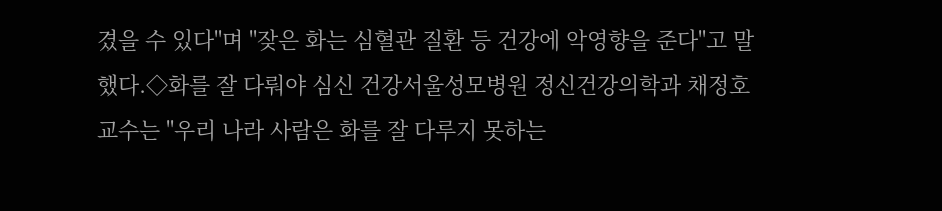겼을 수 있다"며 "잦은 화는 심혈관 질환 등 건강에 악영향을 준다"고 말했다.◇화를 잘 다뤄야 심신 건강서울성모병원 정신건강의학과 채정호 교수는 "우리 나라 사람은 화를 잘 다루지 못하는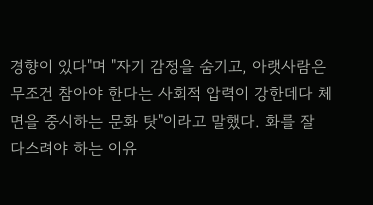경향이 있다"며 "자기 감정을 숨기고, 아랫사람은 무조건 참아야 한다는 사회적 압력이 강한데다 체면을 중시하는 문화 탓"이라고 말했다. 화를 잘 다스려야 하는 이유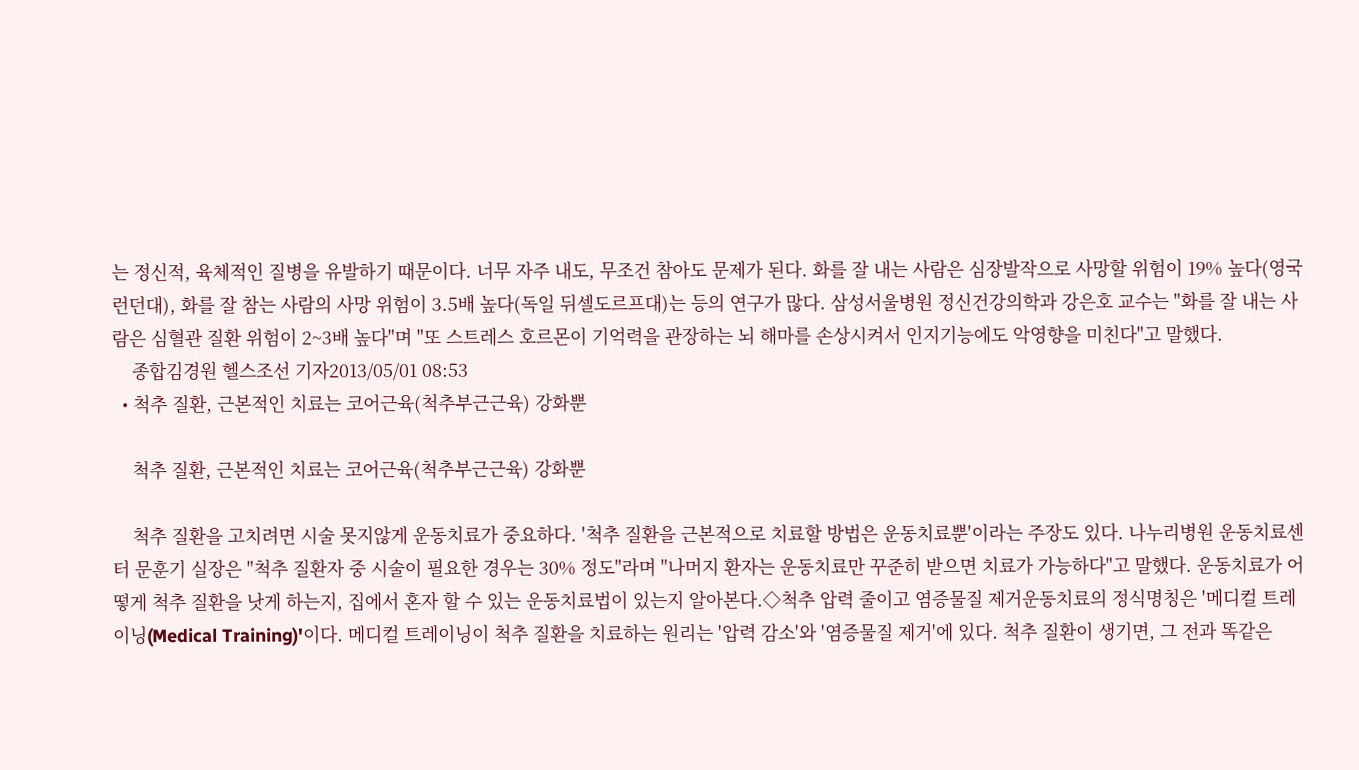는 정신적, 육체적인 질병을 유발하기 때문이다. 너무 자주 내도, 무조건 참아도 문제가 된다. 화를 잘 내는 사람은 심장발작으로 사망할 위험이 19% 높다(영국 런던대), 화를 잘 참는 사람의 사망 위험이 3.5배 높다(독일 뒤셀도르프대)는 등의 연구가 많다. 삼성서울병원 정신건강의학과 강은호 교수는 "화를 잘 내는 사람은 심혈관 질환 위험이 2~3배 높다"며 "또 스트레스 호르몬이 기억력을 관장하는 뇌 해마를 손상시켜서 인지기능에도 악영향을 미친다"고 말했다.
    종합김경원 헬스조선 기자2013/05/01 08:53
  • 척추 질환, 근본적인 치료는 코어근육(척추부근근육) 강화뿐

    척추 질환, 근본적인 치료는 코어근육(척추부근근육) 강화뿐

    척추 질환을 고치려면 시술 못지않게 운동치료가 중요하다. '척추 질환을 근본적으로 치료할 방법은 운동치료뿐'이라는 주장도 있다. 나누리병원 운동치료센터 문훈기 실장은 "척추 질환자 중 시술이 필요한 경우는 30% 정도"라며 "나머지 환자는 운동치료만 꾸준히 받으면 치료가 가능하다"고 말했다. 운동치료가 어떻게 척추 질환을 낫게 하는지, 집에서 혼자 할 수 있는 운동치료법이 있는지 알아본다.◇척추 압력 줄이고 염증물질 제거운동치료의 정식명칭은 '메디컬 트레이닝(Medical Training)'이다. 메디컬 트레이닝이 척추 질환을 치료하는 원리는 '압력 감소'와 '염증물질 제거'에 있다. 척추 질환이 생기면, 그 전과 똑같은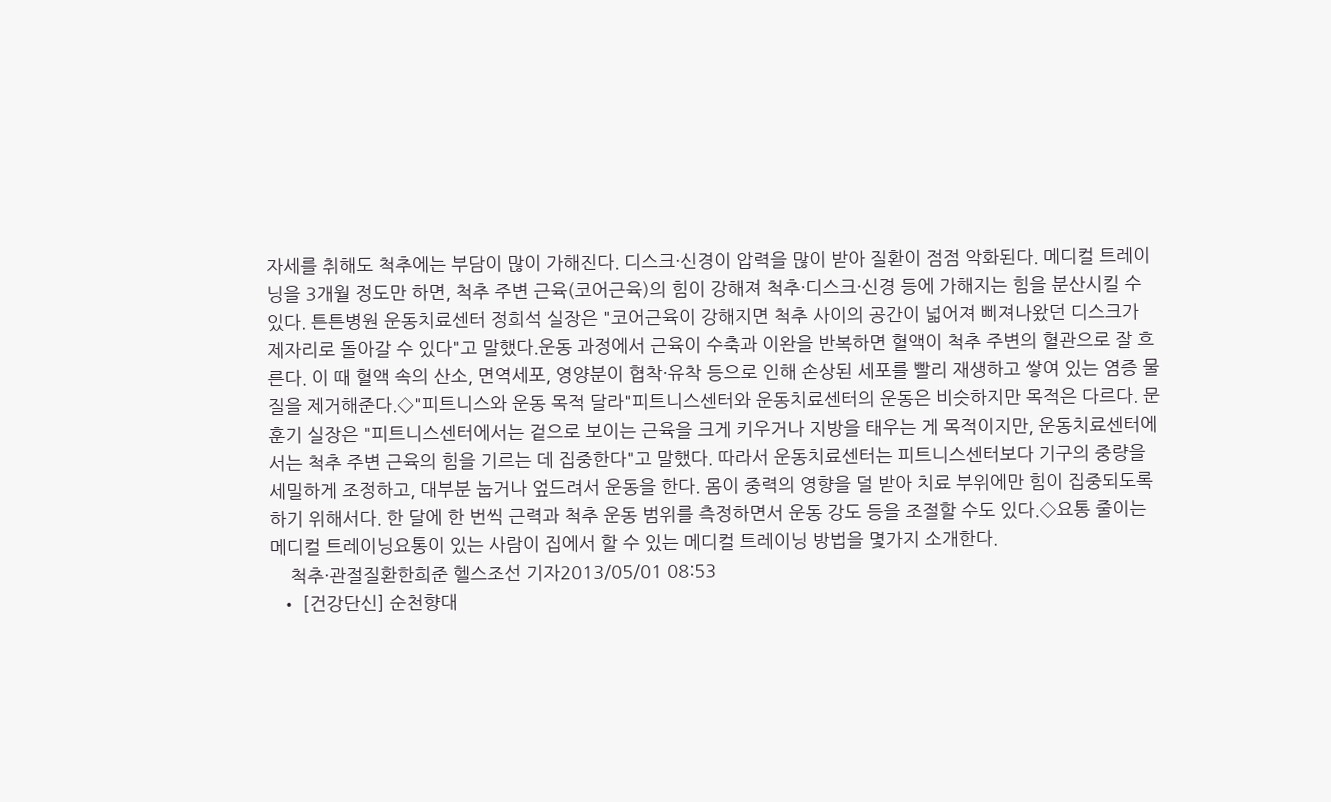자세를 취해도 척추에는 부담이 많이 가해진다. 디스크·신경이 압력을 많이 받아 질환이 점점 악화된다. 메디컬 트레이닝을 3개월 정도만 하면, 척추 주변 근육(코어근육)의 힘이 강해져 척추·디스크·신경 등에 가해지는 힘을 분산시킬 수 있다. 튼튼병원 운동치료센터 정희석 실장은 "코어근육이 강해지면 척추 사이의 공간이 넓어져 삐져나왔던 디스크가 제자리로 돌아갈 수 있다"고 말했다.운동 과정에서 근육이 수축과 이완을 반복하면 혈액이 척추 주변의 혈관으로 잘 흐른다. 이 때 혈액 속의 산소, 면역세포, 영양분이 협착·유착 등으로 인해 손상된 세포를 빨리 재생하고 쌓여 있는 염증 물질을 제거해준다.◇"피트니스와 운동 목적 달라"피트니스센터와 운동치료센터의 운동은 비슷하지만 목적은 다르다. 문훈기 실장은 "피트니스센터에서는 겉으로 보이는 근육을 크게 키우거나 지방을 태우는 게 목적이지만, 운동치료센터에서는 척추 주변 근육의 힘을 기르는 데 집중한다"고 말했다. 따라서 운동치료센터는 피트니스센터보다 기구의 중량을 세밀하게 조정하고, 대부분 눕거나 엎드려서 운동을 한다. 몸이 중력의 영향을 덜 받아 치료 부위에만 힘이 집중되도록 하기 위해서다. 한 달에 한 번씩 근력과 척추 운동 범위를 측정하면서 운동 강도 등을 조절할 수도 있다.◇요통 줄이는 메디컬 트레이닝요통이 있는 사람이 집에서 할 수 있는 메디컬 트레이닝 방법을 몇가지 소개한다.
    척추·관절질환한희준 헬스조선 기자2013/05/01 08:53
  • [건강단신] 순천향대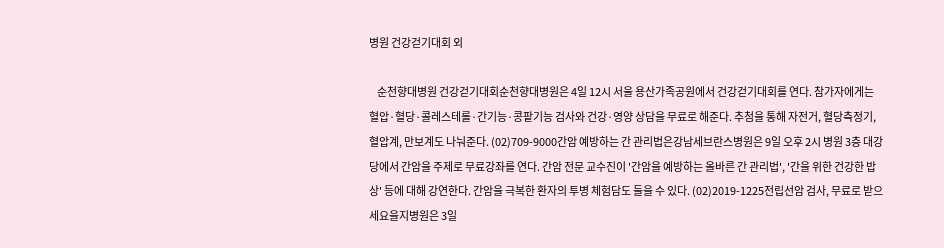병원 건강걷기대회 외

    순천향대병원 건강걷기대회순천향대병원은 4일 12시 서울 용산가족공원에서 건강걷기대회를 연다. 참가자에게는 혈압·혈당·콜레스테롤·간기능·콩팥기능 검사와 건강·영양 상담을 무료로 해준다. 추첨을 통해 자전거, 혈당측정기, 혈압계, 만보계도 나눠준다. (02)709-9000간암 예방하는 간 관리법은강남세브란스병원은 9일 오후 2시 병원 3층 대강당에서 간암을 주제로 무료강좌를 연다. 간암 전문 교수진이 '간암을 예방하는 올바른 간 관리법', '간을 위한 건강한 밥상' 등에 대해 강연한다. 간암을 극복한 환자의 투병 체험담도 들을 수 있다. (02)2019-1225전립선암 검사, 무료로 받으세요을지병원은 3일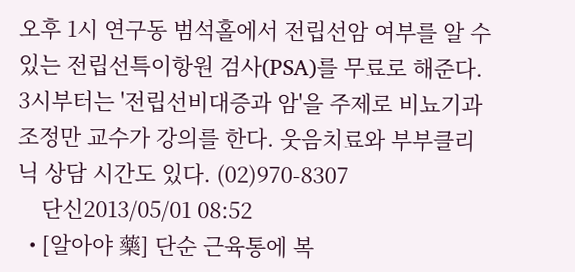오후 1시 연구동 범석홀에서 전립선암 여부를 알 수 있는 전립선특이항원 검사(PSA)를 무료로 해준다. 3시부터는 '전립선비대증과 암'을 주제로 비뇨기과 조정만 교수가 강의를 한다. 웃음치료와 부부클리닉 상담 시간도 있다. (02)970-8307
    단신2013/05/01 08:52
  • [알아야 藥] 단순 근육통에 복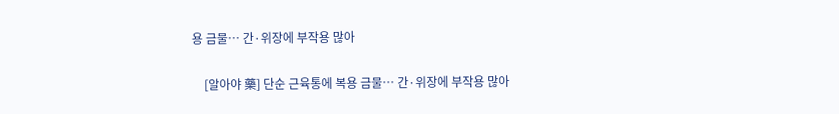용 금물… 간·위장에 부작용 많아

    [알아야 藥] 단순 근육통에 복용 금물… 간·위장에 부작용 많아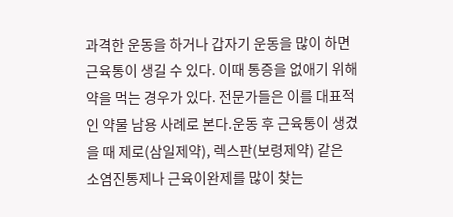과격한 운동을 하거나 갑자기 운동을 많이 하면 근육통이 생길 수 있다. 이때 통증을 없애기 위해 약을 먹는 경우가 있다. 전문가들은 이를 대표적인 약물 남용 사례로 본다.운동 후 근육통이 생겼을 때 제로(삼일제약), 렉스판(보령제약) 같은 소염진통제나 근육이완제를 많이 찾는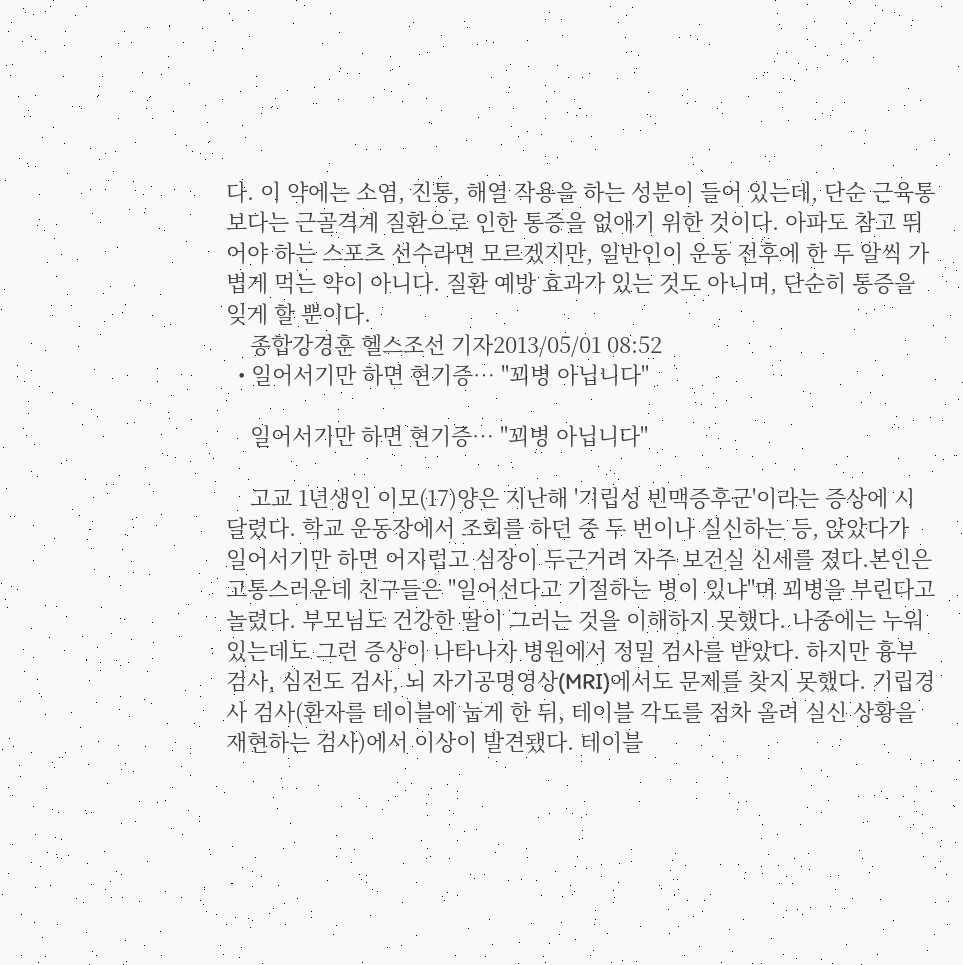다. 이 약에는 소염, 진통, 해열 작용을 하는 성분이 들어 있는데, 단순 근육통보다는 근골격계 질환으로 인한 통증을 없애기 위한 것이다. 아파도 참고 뛰어야 하는 스포츠 선수라면 모르겠지만, 일반인이 운동 전후에 한 두 알씩 가볍게 먹는 약이 아니다. 질환 예방 효과가 있는 것도 아니며, 단순히 통증을 잊게 할 뿐이다.
    종합강경훈 헬스조선 기자2013/05/01 08:52
  • 일어서기만 하면 현기증… "꾀병 아닙니다"

    일어서기만 하면 현기증… "꾀병 아닙니다"

    고교 1년생인 이모(17)양은 지난해 '기립성 빈맥증후군'이라는 증상에 시달렸다. 학교 운동장에서 조회를 하던 중 두 번이나 실신하는 등, 앉았다가 일어서기만 하면 어지럽고 심장이 두근거려 자주 보건실 신세를 졌다.본인은 고통스러운데 친구들은 "일어선다고 기절하는 병이 있냐"며 꾀병을 부린다고 놀렸다. 부모님도 건강한 딸이 그러는 것을 이해하지 못했다. 나중에는 누워있는데도 그런 증상이 나타나자 병원에서 정밀 검사를 받았다. 하지만 흉부검사, 심전도 검사, 뇌 자기공명영상(MRI)에서도 문제를 찾지 못했다. 기립경사 검사(환자를 테이블에 눕게 한 뒤, 테이블 각도를 점차 올려 실신 상황을 재현하는 검사)에서 이상이 발견됐다. 테이블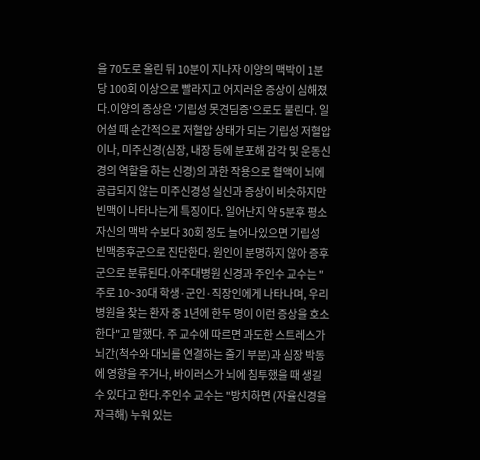을 70도로 올린 뒤 10분이 지나자 이양의 맥박이 1분당 100회 이상으로 빨라지고 어지러운 증상이 심해졌다.이양의 증상은 '기립성 못견딤증'으로도 불린다. 일어설 때 순간적으로 저혈압 상태가 되는 기립성 저혈압이나, 미주신경(심장, 내장 등에 분포해 감각 및 운동신경의 역할을 하는 신경)의 과한 작용으로 혈액이 뇌에 공급되지 않는 미주신경성 실신과 증상이 비슷하지만 빈맥이 나타나는게 특징이다. 일어난지 약 5분후 평소 자신의 맥박 수보다 30회 정도 늘어나있으면 기립성 빈맥증후군으로 진단한다. 원인이 분명하지 않아 증후군으로 분류된다.아주대병원 신경과 주인수 교수는 "주로 10~30대 학생·군인·직장인에게 나타나며, 우리 병원을 찾는 환자 중 1년에 한두 명이 이런 증상을 호소한다"고 말했다. 주 교수에 따르면 과도한 스트레스가 뇌간(척수와 대뇌를 연결하는 줄기 부분)과 심장 박동에 영향을 주거나, 바이러스가 뇌에 침투했을 때 생길 수 있다고 한다.주인수 교수는 "방치하면 (자율신경을 자극해) 누워 있는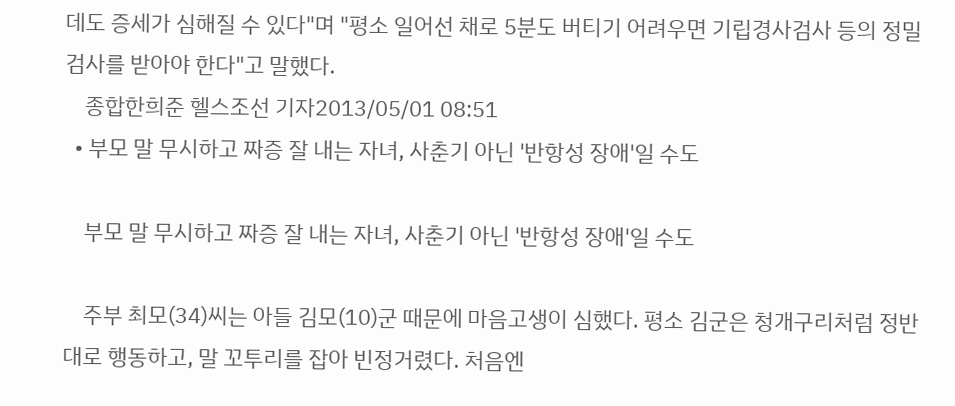데도 증세가 심해질 수 있다"며 "평소 일어선 채로 5분도 버티기 어려우면 기립경사검사 등의 정밀 검사를 받아야 한다"고 말했다.
    종합한희준 헬스조선 기자2013/05/01 08:51
  • 부모 말 무시하고 짜증 잘 내는 자녀, 사춘기 아닌 '반항성 장애'일 수도

    부모 말 무시하고 짜증 잘 내는 자녀, 사춘기 아닌 '반항성 장애'일 수도

    주부 최모(34)씨는 아들 김모(10)군 때문에 마음고생이 심했다. 평소 김군은 청개구리처럼 정반대로 행동하고, 말 꼬투리를 잡아 빈정거렸다. 처음엔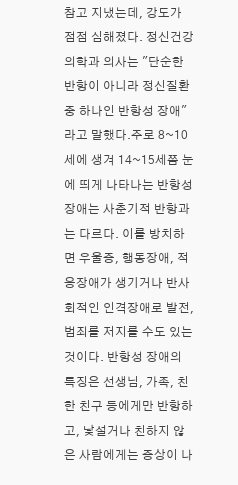참고 지냈는데, 강도가 점점 심해졌다. 정신건강의학과 의사는 "단순한 반항이 아니라 정신질환 중 하나인 반항성 장애"라고 말했다.주로 8~10세에 생겨 14~15세쯤 눈에 띄게 나타나는 반항성 장애는 사춘기적 반항과는 다르다. 이를 방치하면 우울증, 행동장애, 적응장애가 생기거나 반사회적인 인격장애로 발전, 범죄를 저지를 수도 있는 것이다. 반항성 장애의 특징은 선생님, 가족, 친한 친구 등에게만 반항하고, 낯설거나 친하지 않은 사람에게는 증상이 나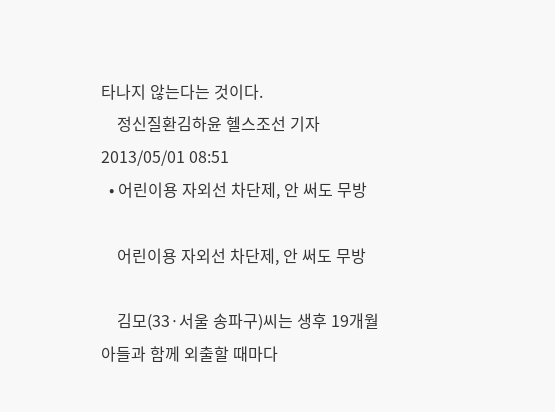타나지 않는다는 것이다.
    정신질환김하윤 헬스조선 기자2013/05/01 08:51
  • 어린이용 자외선 차단제, 안 써도 무방

    어린이용 자외선 차단제, 안 써도 무방

    김모(33·서울 송파구)씨는 생후 19개월 아들과 함께 외출할 때마다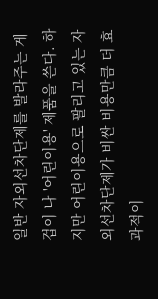일반 자외선차단제를 발라주는 게 겁이 나 '어린이용' 제품을 쓴다. 하지만 어린이용으로 팔리고 있는 자외선차단제가 비싼 비용만큼 더 효과적이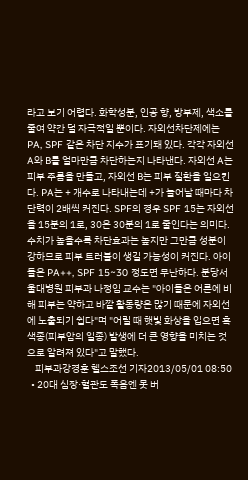라고 보기 어렵다. 화학성분, 인공 향, 방부제, 색소를 줄여 약간 덜 자극적일 뿐이다. 자외선차단제에는 PA, SPF 같은 차단 지수가 표기돼 있다. 각각 자외선 A와 B를 얼마만큼 차단하는지 나타낸다. 자외선 A는 피부 주름을 만들고, 자외선 B는 피부 질환을 일으킨다. PA는 + 개수로 나타내는데 +가 늘어날 때마다 차단력이 2배씩 커진다. SPF의 경우 SPF 15는 자외선을 15분의 1로, 30은 30분의 1로 줄인다는 의미다. 수치가 높을수록 차단효과는 높지만 그만큼 성분이 강하므로 피부 트러블이 생길 가능성이 커진다. 아이들은 PA++, SPF 15~30 정도면 무난하다. 분당서울대병원 피부과 나정임 교수는 "아이들은 어른에 비해 피부는 약하고 바깥 활동량은 많기 때문에 자외선에 노출되기 쉽다"며 "어릴 때 햇빛 화상을 입으면 흑색종(피부암의 일종) 발생에 더 큰 영향을 미치는 것으로 알려져 있다"고 말했다.
    피부과강경훈 헬스조선 기자2013/05/01 08:50
  • 20대 심장·혈관도 폭음엔 못 버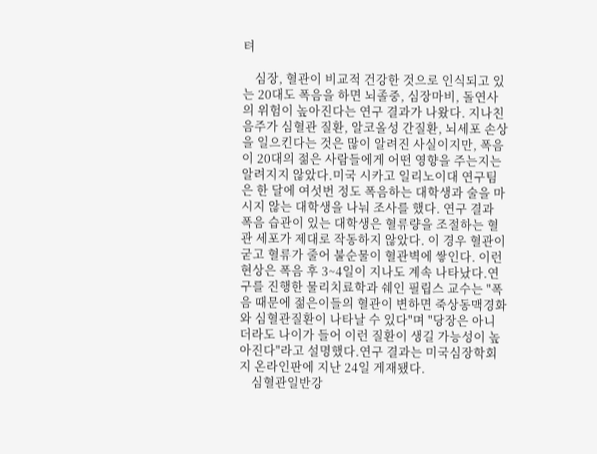텨

    심장, 혈관이 비교적 건강한 것으로 인식되고 있는 20대도 폭음을 하면 뇌졸중, 심장마비, 돌연사의 위험이 높아진다는 연구 결과가 나왔다. 지나친 음주가 심혈관 질환, 알코올성 간질환, 뇌세포 손상을 일으킨다는 것은 많이 알려진 사실이지만, 폭음이 20대의 젊은 사람들에게 어떤 영향을 주는지는 알려지지 않았다.미국 시카고 일리노이대 연구팀은 한 달에 여섯번 정도 폭음하는 대학생과 술을 마시지 않는 대학생을 나눠 조사를 했다. 연구 결과 폭음 습관이 있는 대학생은 혈류량을 조절하는 혈관 세포가 제대로 작동하지 않았다. 이 경우 혈관이 굳고 혈류가 줄어 불순물이 혈관벽에 쌓인다. 이런 현상은 폭음 후 3~4일이 지나도 계속 나타났다.연구를 진행한 물리치료학과 쉐인 필립스 교수는 "폭음 때문에 젊은이들의 혈관이 변하면 죽상동맥경화와 심혈관질환이 나타날 수 있다"며 "당장은 아니더라도 나이가 들어 이런 질환이 생길 가능성이 높아진다"라고 설명했다.연구 결과는 미국심장학회지 온라인판에 지난 24일 게재됐다.
    심혈관일반강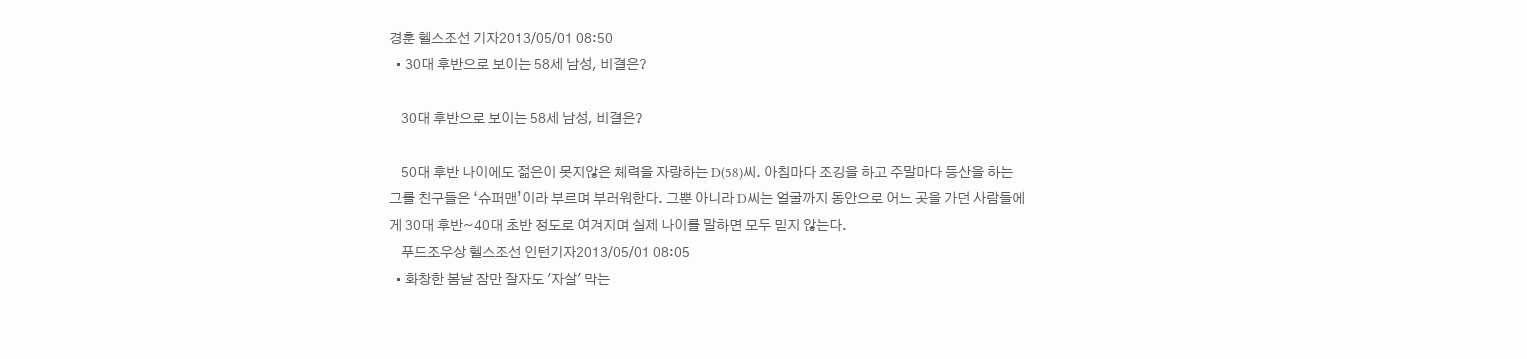경훈 헬스조선 기자2013/05/01 08:50
  • 30대 후반으로 보이는 58세 남성, 비결은?

    30대 후반으로 보이는 58세 남성, 비결은?

    50대 후반 나이에도 젊은이 못지않은 체력을 자랑하는 D(58)씨. 아침마다 조깅을 하고 주말마다 등산을 하는 그를 친구들은 ‘슈퍼맨’이라 부르며 부러워한다. 그뿐 아니라 D씨는 얼굴까지 동안으로 어느 곳을 가던 사람들에게 30대 후반~40대 초반 정도로 여겨지며 실제 나이를 말하면 모두 믿지 않는다.
    푸드조우상 헬스조선 인턴기자2013/05/01 08:05
  • 화창한 봄날 잠만 잘자도 '자살' 막는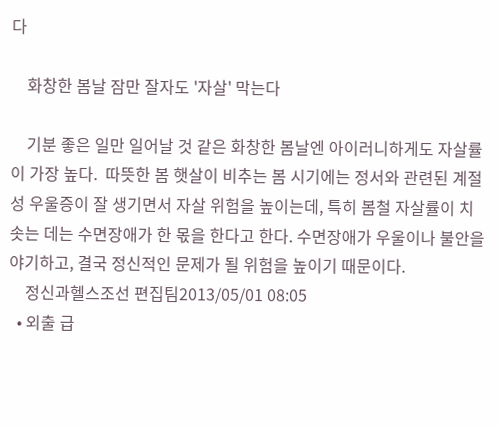다

    화창한 봄날 잠만 잘자도 '자살' 막는다

    기분 좋은 일만 일어날 것 같은 화창한 봄날엔 아이러니하게도 자살률이 가장 높다.  따뜻한 봄 햇살이 비추는 봄 시기에는 정서와 관련된 계절성 우울증이 잘 생기면서 자살 위험을 높이는데, 특히 봄철 자살률이 치솟는 데는 수면장애가 한 몫을 한다고 한다. 수면장애가 우울이나 불안을 야기하고, 결국 정신적인 문제가 될 위험을 높이기 때문이다.
    정신과헬스조선 편집팀2013/05/01 08:05
  • 외출 급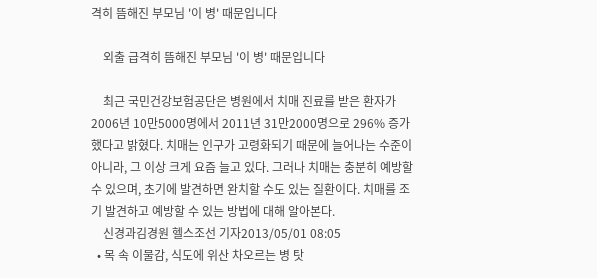격히 뜸해진 부모님 '이 병' 때문입니다

    외출 급격히 뜸해진 부모님 '이 병' 때문입니다

    최근 국민건강보험공단은 병원에서 치매 진료를 받은 환자가 2006년 10만5000명에서 2011년 31만2000명으로 296% 증가했다고 밝혔다. 치매는 인구가 고령화되기 때문에 늘어나는 수준이 아니라, 그 이상 크게 요즘 늘고 있다. 그러나 치매는 충분히 예방할 수 있으며, 초기에 발견하면 완치할 수도 있는 질환이다. 치매를 조기 발견하고 예방할 수 있는 방법에 대해 알아본다.
    신경과김경원 헬스조선 기자2013/05/01 08:05
  • 목 속 이물감, 식도에 위산 차오르는 병 탓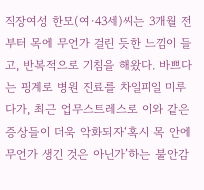직장여성 한모(여·43세)씨는 3개월 전부터 목에 무언가 걸린 듯한 느낌이 들고, 반복적으로 기침을 해왔다. 바쁘다는 핑계로 병원 진료를 차일피일 미루다가, 최근 업무스트레스로 이와 같은 증상들이 더욱 악화되자‘혹시 목 안에 무언가 생긴 것은 아닌가’하는 불안감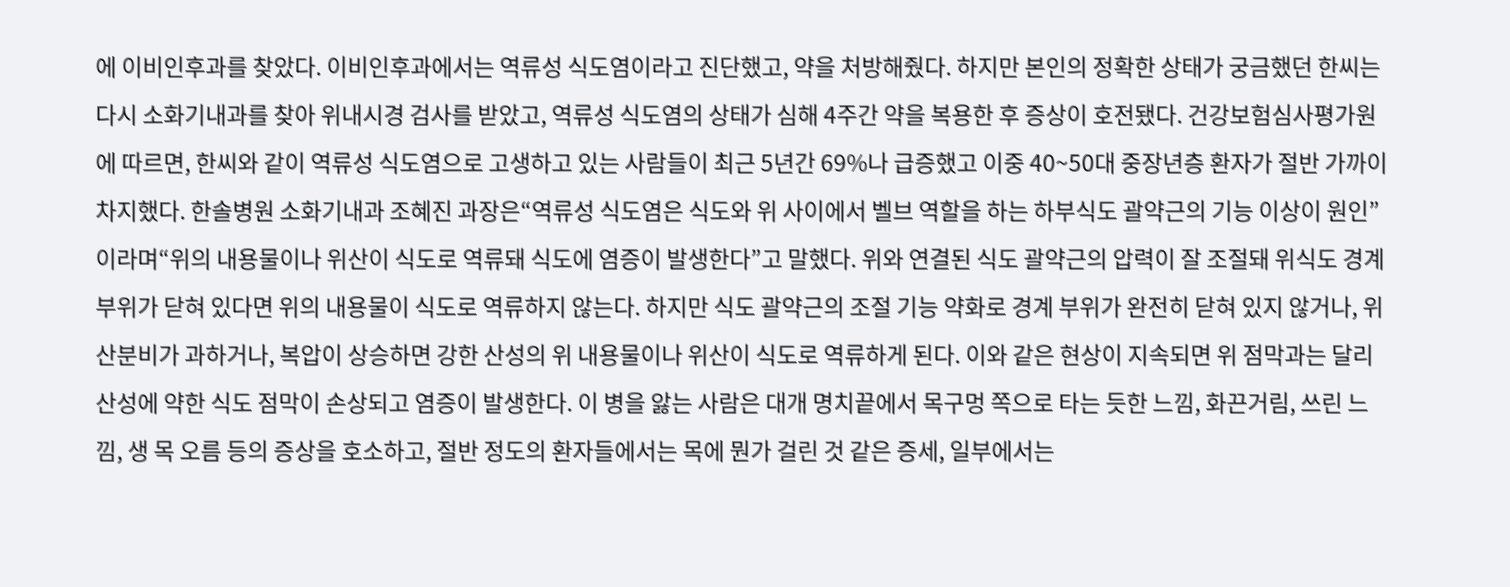에 이비인후과를 찾았다. 이비인후과에서는 역류성 식도염이라고 진단했고, 약을 처방해줬다. 하지만 본인의 정확한 상태가 궁금했던 한씨는 다시 소화기내과를 찾아 위내시경 검사를 받았고, 역류성 식도염의 상태가 심해 4주간 약을 복용한 후 증상이 호전됐다. 건강보험심사평가원에 따르면, 한씨와 같이 역류성 식도염으로 고생하고 있는 사람들이 최근 5년간 69%나 급증했고 이중 40~50대 중장년층 환자가 절반 가까이 차지했다. 한솔병원 소화기내과 조혜진 과장은“역류성 식도염은 식도와 위 사이에서 벨브 역할을 하는 하부식도 괄약근의 기능 이상이 원인”이라며“위의 내용물이나 위산이 식도로 역류돼 식도에 염증이 발생한다”고 말했다. 위와 연결된 식도 괄약근의 압력이 잘 조절돼 위식도 경계 부위가 닫혀 있다면 위의 내용물이 식도로 역류하지 않는다. 하지만 식도 괄약근의 조절 기능 약화로 경계 부위가 완전히 닫혀 있지 않거나, 위산분비가 과하거나, 복압이 상승하면 강한 산성의 위 내용물이나 위산이 식도로 역류하게 된다. 이와 같은 현상이 지속되면 위 점막과는 달리 산성에 약한 식도 점막이 손상되고 염증이 발생한다. 이 병을 앓는 사람은 대개 명치끝에서 목구멍 쪽으로 타는 듯한 느낌, 화끈거림, 쓰린 느낌, 생 목 오름 등의 증상을 호소하고, 절반 정도의 환자들에서는 목에 뭔가 걸린 것 같은 증세, 일부에서는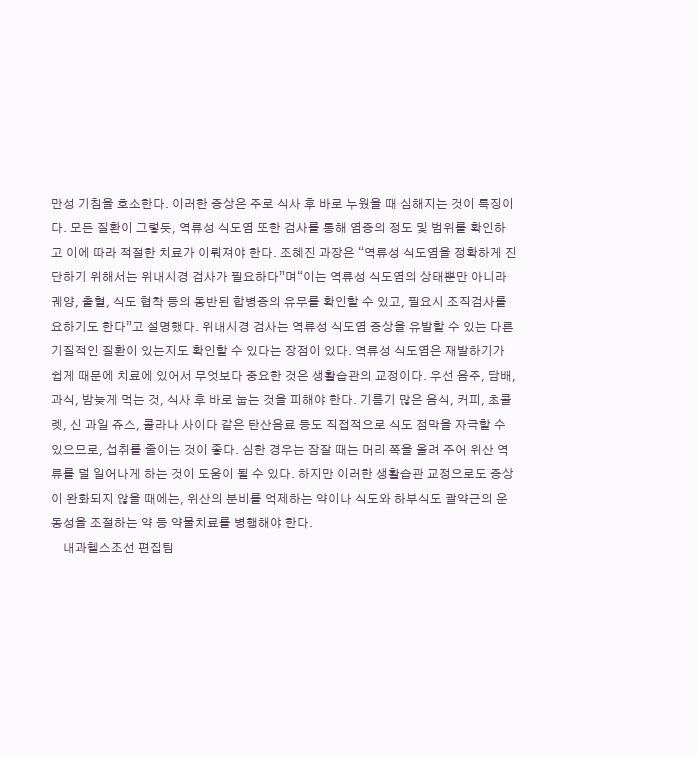만성 기침을 호소한다. 이러한 증상은 주로 식사 후 바로 누웠을 때 심해지는 것이 특징이다. 모든 질환이 그렇듯, 역류성 식도염 또한 검사를 통해 염증의 정도 및 범위를 확인하고 이에 따라 적절한 치료가 이뤄져야 한다. 조혜진 과장은 “역류성 식도염을 정확하게 진단하기 위해서는 위내시경 검사가 필요하다”며“이는 역류성 식도염의 상태뿐만 아니라 궤양, 출혈, 식도 협착 등의 동반된 합병증의 유무를 확인할 수 있고, 필요시 조직검사를 요하기도 한다”고 설명했다. 위내시경 검사는 역류성 식도염 증상을 유발할 수 있는 다른 기질적인 질환이 있는지도 확인할 수 있다는 장점이 있다. 역류성 식도염은 재발하기가 쉽게 때문에 치료에 있어서 무엇보다 중요한 것은 생활습관의 교정이다. 우선 음주, 담배, 과식, 밤늦게 먹는 것, 식사 후 바로 눕는 것을 피해야 한다. 기름기 많은 음식, 커피, 초콜렛, 신 과일 쥬스, 콜라나 사이다 같은 탄산음료 등도 직접적으로 식도 점막을 자극할 수 있으므로, 섭취를 줄이는 것이 좋다. 심한 경우는 잠잘 때는 머리 쪽을 올려 주어 위산 역류를 덜 일어나게 하는 것이 도움이 될 수 있다. 하지만 이러한 생활습관 교정으로도 증상이 완화되지 않을 때에는, 위산의 분비를 억제하는 약이나 식도와 하부식도 괄약근의 운동성을 조절하는 약 등 약물치료를 병행해야 한다.
    내과헬스조선 편집팀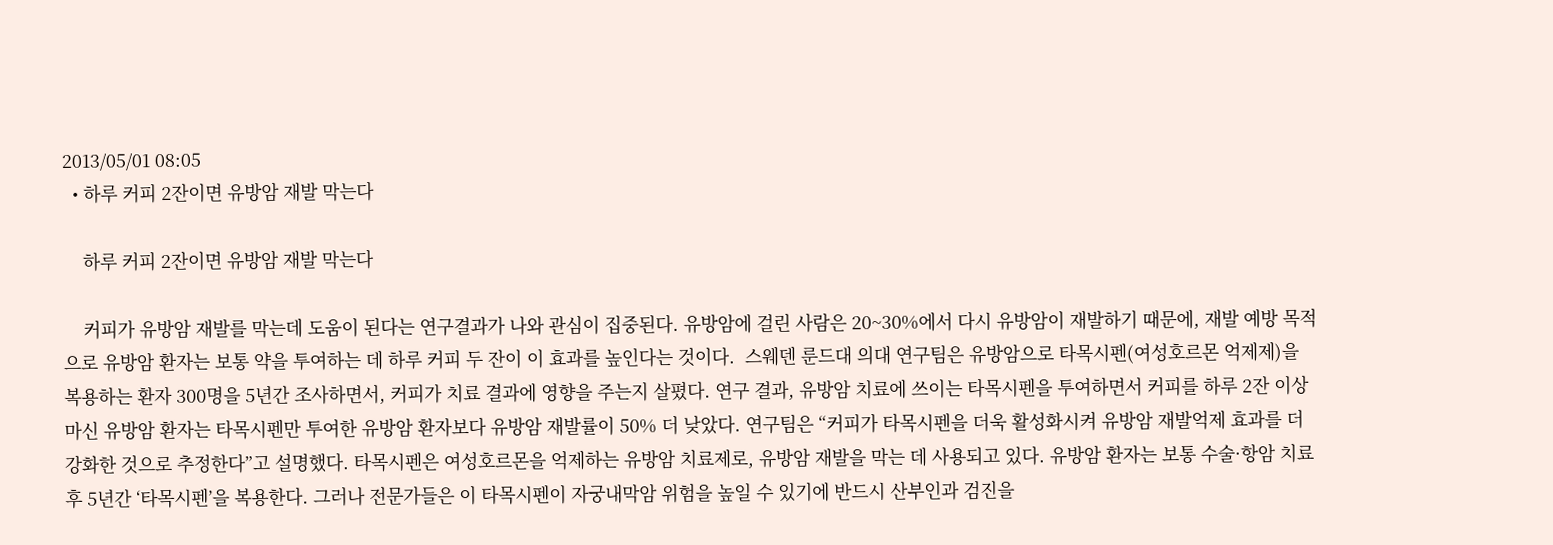2013/05/01 08:05
  • 하루 커피 2잔이면 유방암 재발 막는다

    하루 커피 2잔이면 유방암 재발 막는다

    커피가 유방암 재발를 막는데 도움이 된다는 연구결과가 나와 관심이 집중된다. 유방암에 걸린 사람은 20~30%에서 다시 유방암이 재발하기 때문에, 재발 예방 목적으로 유방암 환자는 보통 약을 투여하는 데 하루 커피 두 잔이 이 효과를 높인다는 것이다.  스웨덴 룬드대 의대 연구팀은 유방암으로 타목시펜(여성호르몬 억제제)을 복용하는 환자 300명을 5년간 조사하면서, 커피가 치료 결과에 영향을 주는지 살폈다. 연구 결과, 유방암 치료에 쓰이는 타목시펜을 투여하면서 커피를 하루 2잔 이상 마신 유방암 환자는 타목시펜만 투여한 유방암 환자보다 유방암 재발률이 50% 더 낮았다. 연구팀은 “커피가 타목시펜을 더욱 활성화시켜 유방암 재발억제 효과를 더 강화한 것으로 추정한다”고 설명했다. 타목시펜은 여성호르몬을 억제하는 유방암 치료제로, 유방암 재발을 막는 데 사용되고 있다. 유방암 환자는 보통 수술·항암 치료 후 5년간 ‘타목시펜’을 복용한다. 그러나 전문가들은 이 타목시펜이 자궁내막암 위험을 높일 수 있기에 반드시 산부인과 검진을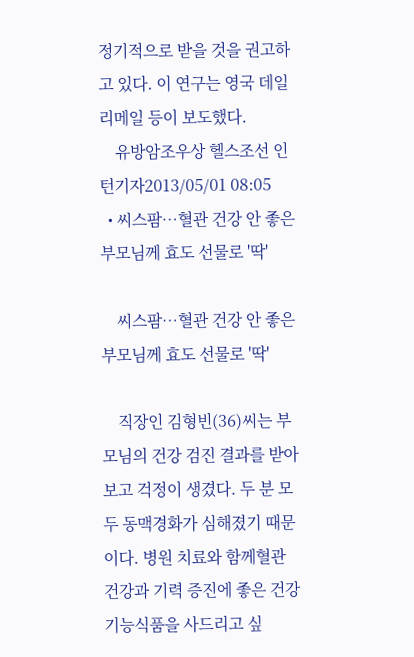정기적으로 받을 것을 권고하고 있다. 이 연구는 영국 데일리메일 등이 보도했다.
    유방암조우상 헬스조선 인턴기자2013/05/01 08:05
  • 씨스팜…혈관 건강 안 좋은 부모님께 효도 선물로 '딱'

    씨스팜…혈관 건강 안 좋은 부모님께 효도 선물로 '딱'

    직장인 김형빈(36)씨는 부모님의 건강 검진 결과를 받아보고 걱정이 생겼다. 두 분 모두 동맥경화가 심해졌기 때문이다. 병원 치료와 함께혈관 건강과 기력 증진에 좋은 건강기능식품을 사드리고 싶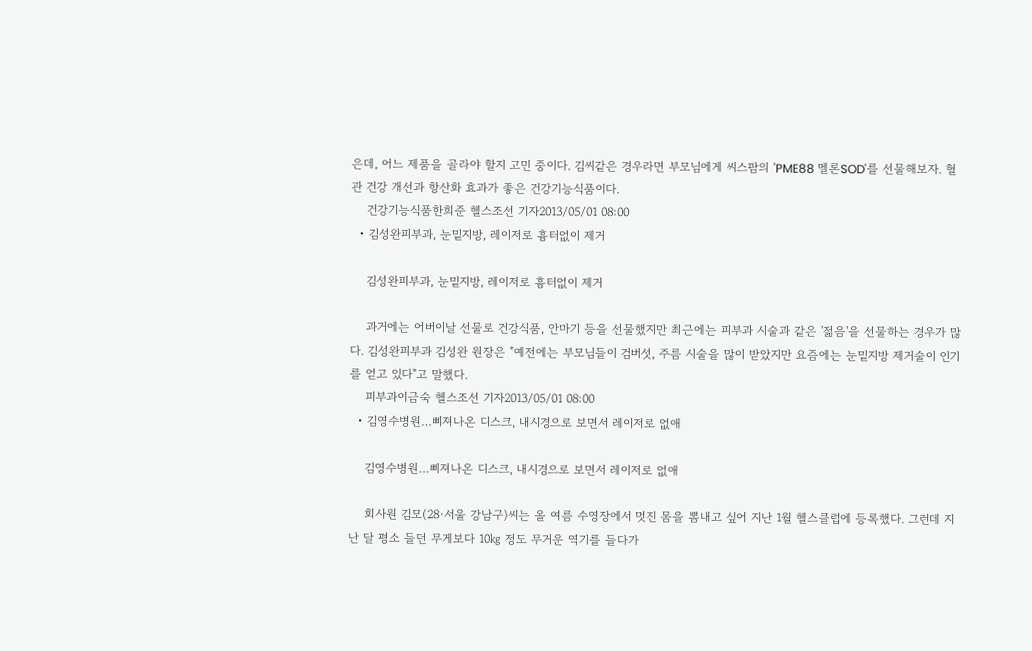은데, 어느 제품을 골라야 할지 고민 중이다. 김씨같은 경우라면 부모님에게 씨스팜의 'PME88 멜론SOD'를 선물해보자. 혈관 건강 개선과 항산화 효과가 좋은 건강기능식품이다.
    건강기능식품한희준 헬스조선 기자2013/05/01 08:00
  • 김성완피부과, 눈밑지방, 레이저로 흉터없이 제거

    김성완피부과, 눈밑지방, 레이저로 흉터없이 제거

    과거에는 어버이날 선물로 건강식품, 안마기 등을 선물했지만 최근에는 피부과 시술과 같은 '젊음'을 선물하는 경우가 많다. 김성완피부과 김성완 원장은 "예전에는 부모님들이 검버섯, 주름 시술을 많이 받았지만 요즘에는 눈밑지방 제거술이 인기를 얻고 있다"고 말했다.
    피부과이금숙 헬스조선 기자2013/05/01 08:00
  • 김영수병원…삐져나온 디스크, 내시경으로 보면서 레이저로 없애

    김영수병원…삐져나온 디스크, 내시경으로 보면서 레이저로 없애

    회사원 김모(28·서울 강남구)씨는 올 여름 수영장에서 멋진 몸을 뽐내고 싶어 지난 1월 헬스클럽에 등록했다. 그런데 지난 달 평소 들던 무게보다 10㎏ 정도 무거운 역기를 들다가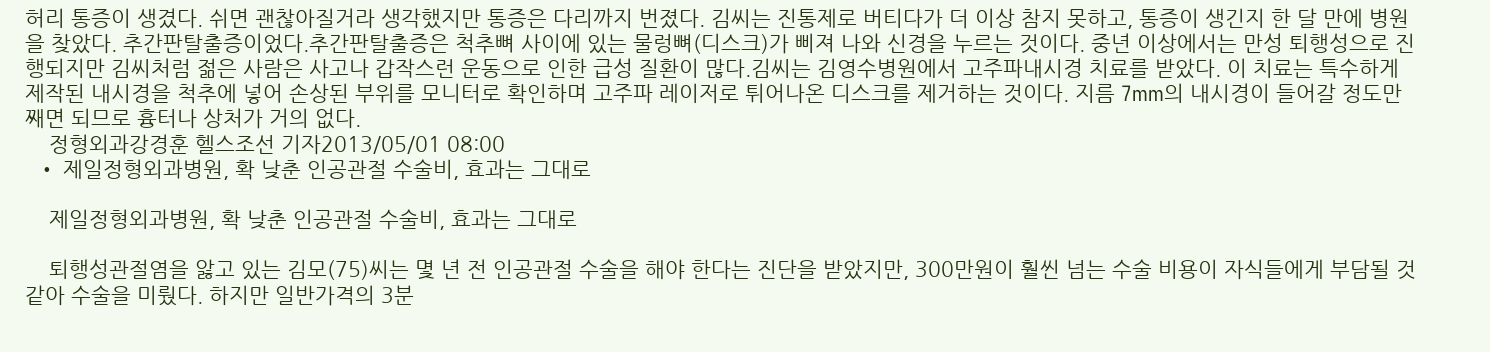허리 통증이 생겼다. 쉬면 괜찮아질거라 생각했지만 통증은 다리까지 번졌다. 김씨는 진통제로 버티다가 더 이상 참지 못하고, 통증이 생긴지 한 달 만에 병원을 찾았다. 추간판탈출증이었다.추간판탈출증은 척추뼈 사이에 있는 물렁뼈(디스크)가 삐져 나와 신경을 누르는 것이다. 중년 이상에서는 만성 퇴행성으로 진행되지만 김씨처럼 젊은 사람은 사고나 갑작스런 운동으로 인한 급성 질환이 많다.김씨는 김영수병원에서 고주파내시경 치료를 받았다. 이 치료는 특수하게 제작된 내시경을 척추에 넣어 손상된 부위를 모니터로 확인하며 고주파 레이저로 튀어나온 디스크를 제거하는 것이다. 지름 7mm의 내시경이 들어갈 정도만 째면 되므로 흉터나 상처가 거의 없다.
    정형외과강경훈 헬스조선 기자2013/05/01 08:00
  • 제일정형외과병원, 확 낮춘 인공관절 수술비, 효과는 그대로

    제일정형외과병원, 확 낮춘 인공관절 수술비, 효과는 그대로

    퇴행성관절염을 앓고 있는 김모(75)씨는 몇 년 전 인공관절 수술을 해야 한다는 진단을 받았지만, 300만원이 훨씬 넘는 수술 비용이 자식들에게 부담될 것 같아 수술을 미뤘다. 하지만 일반가격의 3분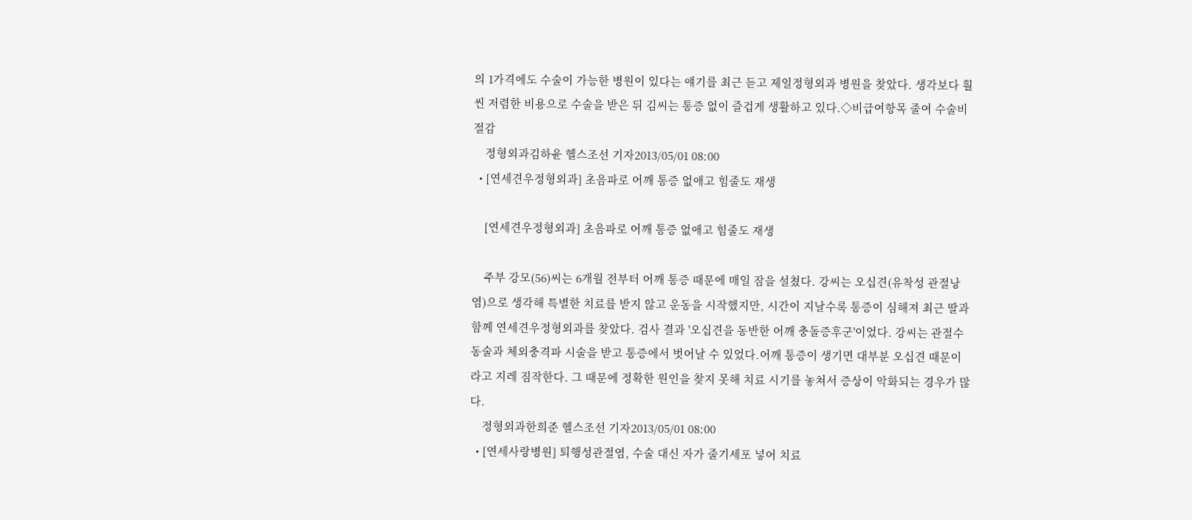의 1가격에도 수술이 가능한 병원이 있다는 얘기를 최근 듣고 제일정형외과 병원을 찾았다. 생각보다 훨씬 저렴한 비용으로 수술을 받은 뒤 김씨는 통증 없이 즐겁게 생활하고 있다.◇비급여항목 줄여 수술비 절감
    정형외과김하윤 헬스조선 기자2013/05/01 08:00
  • [연세견우정형외과] 초음파로 어깨 통증 없애고 힘줄도 재생

    [연세견우정형외과] 초음파로 어깨 통증 없애고 힘줄도 재생

    주부 강모(56)씨는 6개월 전부터 어깨 통증 때문에 매일 잠을 설쳤다. 강씨는 오십견(유착성 관절낭염)으로 생각해 특별한 치료를 받지 않고 운동을 시작했지만, 시간이 지날수록 통증이 심해져 최근 딸과 함께 연세견우정형외과를 찾았다. 검사 결과 '오십견을 동반한 어깨 충돌증후군'이었다. 강씨는 관절수동술과 체외충격파 시술을 받고 통증에서 벗어날 수 있었다.어깨 통증이 생기면 대부분 오십견 때문이라고 지레 짐작한다. 그 때문에 정확한 원인을 찾지 못해 치료 시기를 놓쳐서 증상이 악화되는 경우가 많다.
    정형외과한희준 헬스조선 기자2013/05/01 08:00
  • [연세사랑병원] 퇴행성관절염, 수술 대신 자가 줄기세포 넣어 치료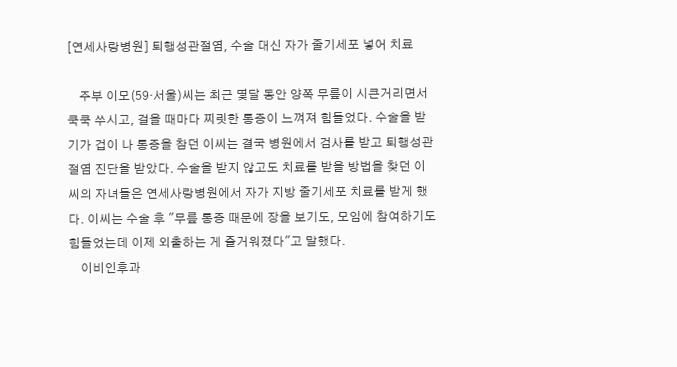[연세사랑병원] 퇴행성관절염, 수술 대신 자가 줄기세포 넣어 치료

    주부 이모(59·서울)씨는 최근 몇달 동안 양쪽 무릎이 시큰거리면서 쿡쿡 쑤시고, 걸을 때마다 찌릿한 통증이 느껴져 힘들었다. 수술을 받기가 겁이 나 통증을 참던 이씨는 결국 병원에서 검사를 받고 퇴행성관절염 진단을 받았다. 수술을 받지 않고도 치료를 받을 방법을 찾던 이씨의 자녀들은 연세사랑병원에서 자가 지방 줄기세포 치료를 받게 했다. 이씨는 수술 후 "무릎 통증 때문에 장을 보기도, 모임에 참여하기도 힘들었는데 이제 외출하는 게 즐거워졌다"고 말했다.
    이비인후과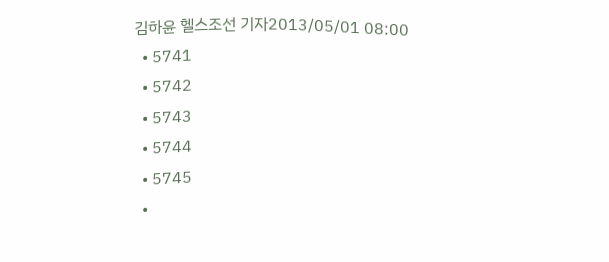김하윤 헬스조선 기자2013/05/01 08:00
  • 5741
  • 5742
  • 5743
  • 5744
  • 5745
  •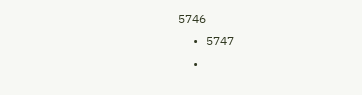5746
  • 5747
  •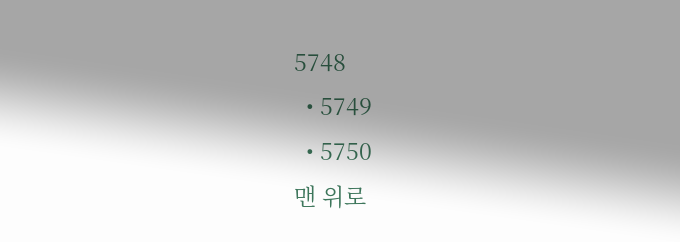5748
  • 5749
  • 5750
맨 위로